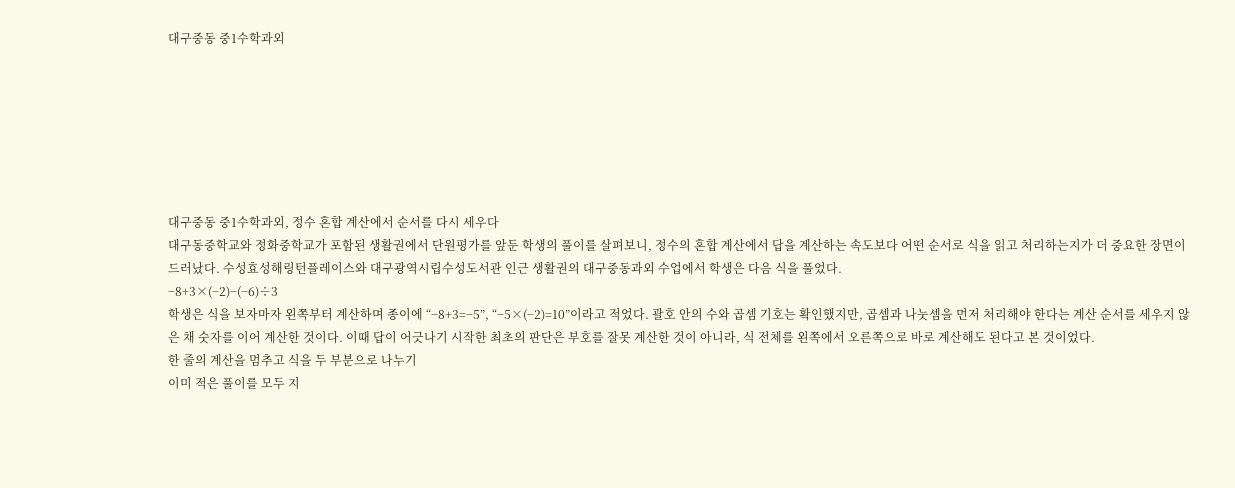대구중동 중1수학과외







대구중동 중1수학과외, 정수 혼합 계산에서 순서를 다시 세우다
대구동중학교와 정화중학교가 포함된 생활권에서 단원평가를 앞둔 학생의 풀이를 살펴보니, 정수의 혼합 계산에서 답을 계산하는 속도보다 어떤 순서로 식을 읽고 처리하는지가 더 중요한 장면이 드러났다. 수성효성해링턴플레이스와 대구광역시립수성도서관 인근 생활권의 대구중동과외 수업에서 학생은 다음 식을 풀었다.
−8+3×(−2)−(−6)÷3
학생은 식을 보자마자 왼쪽부터 계산하며 종이에 “−8+3=−5”, “−5×(−2)=10”이라고 적었다. 괄호 안의 수와 곱셈 기호는 확인했지만, 곱셈과 나눗셈을 먼저 처리해야 한다는 계산 순서를 세우지 않은 채 숫자를 이어 계산한 것이다. 이때 답이 어긋나기 시작한 최초의 판단은 부호를 잘못 계산한 것이 아니라, 식 전체를 왼쪽에서 오른쪽으로 바로 계산해도 된다고 본 것이었다.
한 줄의 계산을 멈추고 식을 두 부분으로 나누기
이미 적은 풀이를 모두 지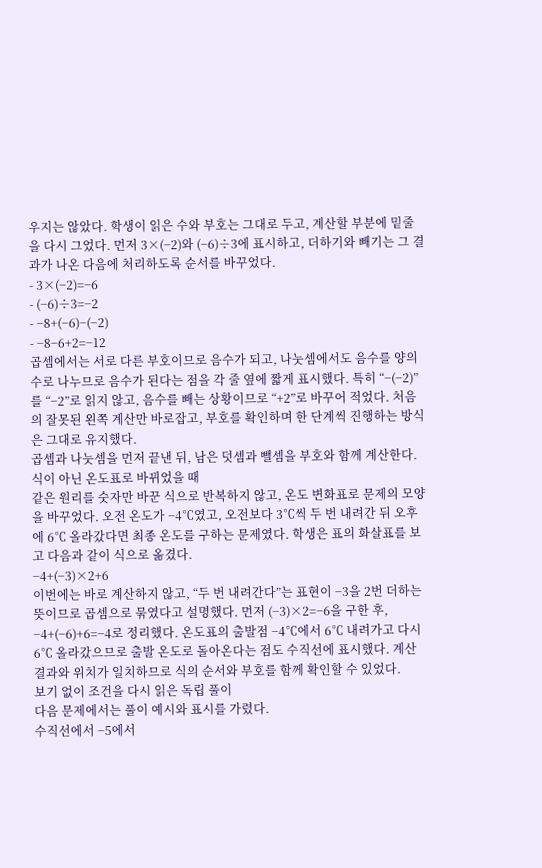우지는 않았다. 학생이 읽은 수와 부호는 그대로 두고, 계산할 부분에 밑줄을 다시 그었다. 먼저 3×(−2)와 (−6)÷3에 표시하고, 더하기와 빼기는 그 결과가 나온 다음에 처리하도록 순서를 바꾸었다.
- 3×(−2)=−6
- (−6)÷3=−2
- −8+(−6)−(−2)
- −8−6+2=−12
곱셈에서는 서로 다른 부호이므로 음수가 되고, 나눗셈에서도 음수를 양의 수로 나누므로 음수가 된다는 점을 각 줄 옆에 짧게 표시했다. 특히 “−(−2)”를 “−2”로 읽지 않고, 음수를 빼는 상황이므로 “+2”로 바꾸어 적었다. 처음의 잘못된 왼쪽 계산만 바로잡고, 부호를 확인하며 한 단계씩 진행하는 방식은 그대로 유지했다.
곱셈과 나눗셈을 먼저 끝낸 뒤, 남은 덧셈과 뺄셈을 부호와 함께 계산한다.
식이 아닌 온도표로 바뀌었을 때
같은 원리를 숫자만 바꾼 식으로 반복하지 않고, 온도 변화표로 문제의 모양을 바꾸었다. 오전 온도가 −4℃였고, 오전보다 3℃씩 두 번 내려간 뒤 오후에 6℃ 올라갔다면 최종 온도를 구하는 문제였다. 학생은 표의 화살표를 보고 다음과 같이 식으로 옮겼다.
−4+(−3)×2+6
이번에는 바로 계산하지 않고, “두 번 내려간다”는 표현이 −3을 2번 더하는 뜻이므로 곱셈으로 묶였다고 설명했다. 먼저 (−3)×2=−6을 구한 후, −4+(−6)+6=−4로 정리했다. 온도표의 출발점 −4℃에서 6℃ 내려가고 다시 6℃ 올라갔으므로 출발 온도로 돌아온다는 점도 수직선에 표시했다. 계산 결과와 위치가 일치하므로 식의 순서와 부호를 함께 확인할 수 있었다.
보기 없이 조건을 다시 읽은 독립 풀이
다음 문제에서는 풀이 예시와 표시를 가렸다.
수직선에서 −5에서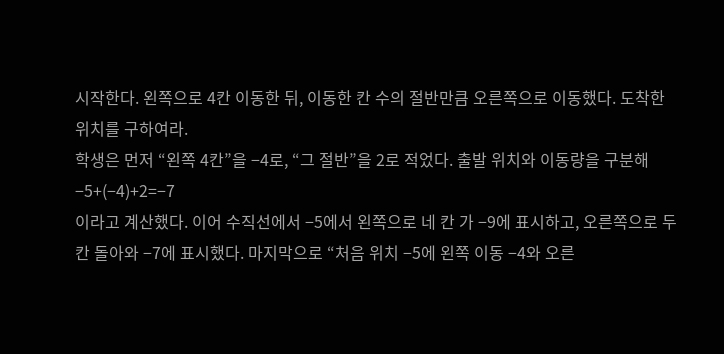시작한다. 왼쪽으로 4칸 이동한 뒤, 이동한 칸 수의 절반만큼 오른쪽으로 이동했다. 도착한 위치를 구하여라.
학생은 먼저 “왼쪽 4칸”을 −4로, “그 절반”을 2로 적었다. 출발 위치와 이동량을 구분해
−5+(−4)+2=−7
이라고 계산했다. 이어 수직선에서 −5에서 왼쪽으로 네 칸 가 −9에 표시하고, 오른쪽으로 두 칸 돌아와 −7에 표시했다. 마지막으로 “처음 위치 −5에 왼쪽 이동 −4와 오른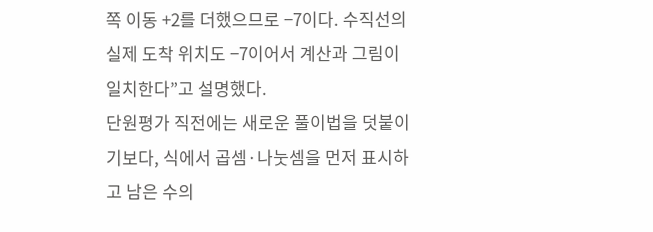쪽 이동 +2를 더했으므로 −7이다. 수직선의 실제 도착 위치도 −7이어서 계산과 그림이 일치한다”고 설명했다.
단원평가 직전에는 새로운 풀이법을 덧붙이기보다, 식에서 곱셈·나눗셈을 먼저 표시하고 남은 수의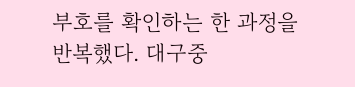부호를 확인하는 한 과정을 반복했다. 대구중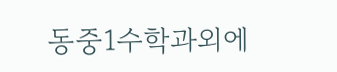동중1수학과외에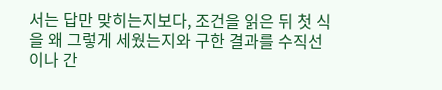서는 답만 맞히는지보다, 조건을 읽은 뒤 첫 식을 왜 그렇게 세웠는지와 구한 결과를 수직선이나 간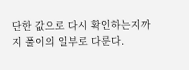단한 값으로 다시 확인하는지까지 풀이의 일부로 다룬다.